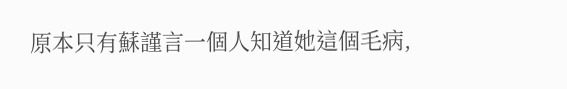原本只有蘇謹言一個人知道她這個毛病,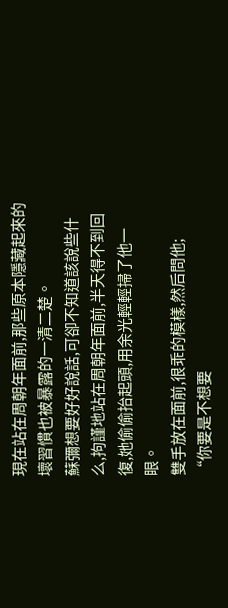現在站在周朝年面前,那些原本隱藏起來的壞習慣也被暴露的一清二楚。
蘇彌想要好好說話,可卻不知道該說些什么,拘謹地站在周朝年面前,半天得不到回復,她偷偷抬起頭,用余光輕輕掃了他一眼。
雙手放在面前,很乖的模樣,然后問他;
“你要是不想要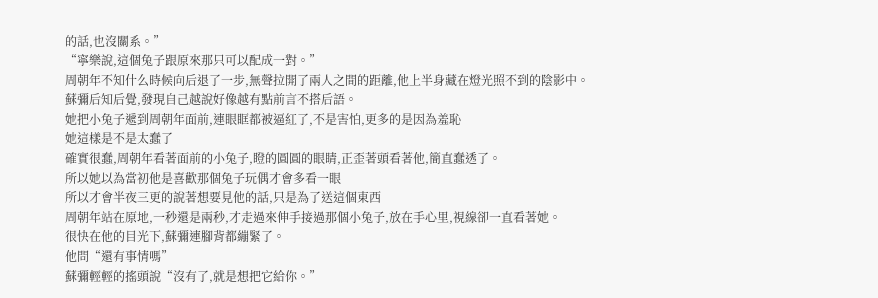的話,也沒關系。”
“寧樂說,這個兔子跟原來那只可以配成一對。”
周朝年不知什么時候向后退了一步,無聲拉開了兩人之間的距離,他上半身藏在燈光照不到的陰影中。
蘇彌后知后覺,發現自己越說好像越有點前言不搭后語。
她把小兔子遞到周朝年面前,連眼眶都被逼紅了,不是害怕,更多的是因為羞恥
她這樣是不是太蠢了
確實很蠢,周朝年看著面前的小兔子,瞪的圓圓的眼睛,正歪著頭看著他,簡直蠢透了。
所以她以為當初他是喜歡那個兔子玩偶才會多看一眼
所以才會半夜三更的說著想要見他的話,只是為了送這個東西
周朝年站在原地,一秒還是兩秒,才走過來伸手接過那個小兔子,放在手心里,視線卻一直看著她。
很快在他的目光下,蘇彌連腳背都繃緊了。
他問“還有事情嗎”
蘇彌輕輕的搖頭說“沒有了,就是想把它給你。”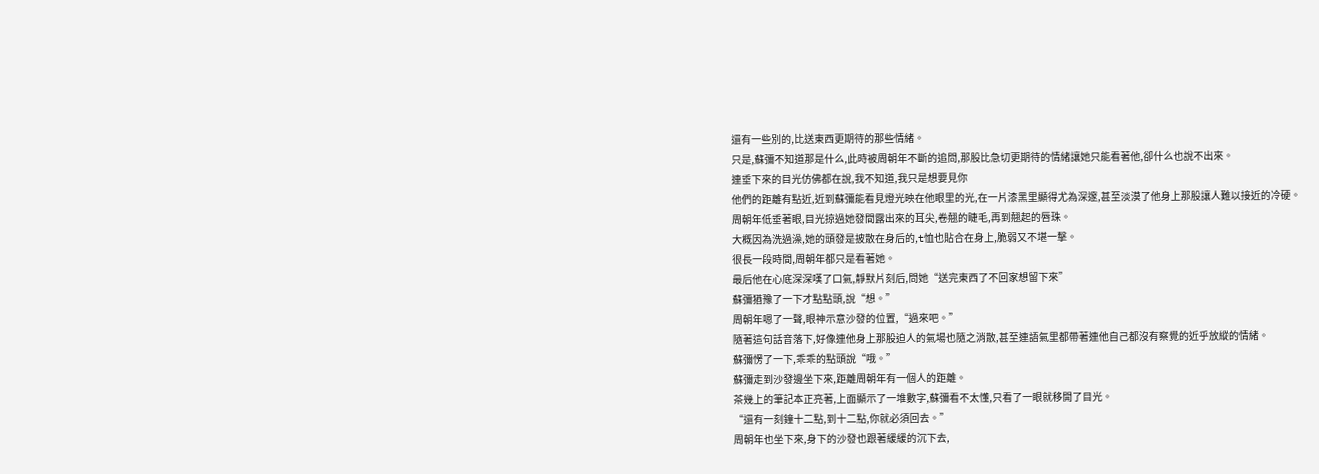還有一些別的,比送東西更期待的那些情緒。
只是,蘇彌不知道那是什么,此時被周朝年不斷的追問,那股比急切更期待的情緒讓她只能看著他,卻什么也說不出來。
連垂下來的目光仿佛都在說,我不知道,我只是想要見你
他們的距離有點近,近到蘇彌能看見燈光映在他眼里的光,在一片漆黑里顯得尤為深邃,甚至淡漠了他身上那股讓人難以接近的冷硬。
周朝年低垂著眼,目光掠過她發間露出來的耳尖,卷翹的睫毛,再到翹起的唇珠。
大概因為洗過澡,她的頭發是披散在身后的,t恤也貼合在身上,脆弱又不堪一擊。
很長一段時間,周朝年都只是看著她。
最后他在心底深深嘆了口氣,靜默片刻后,問她“送完東西了不回家想留下來”
蘇彌猶豫了一下才點點頭,說“想。”
周朝年嗯了一聲,眼神示意沙發的位置,“過來吧。”
隨著這句話音落下,好像連他身上那股迫人的氣場也隨之消散,甚至連語氣里都帶著連他自己都沒有察覺的近乎放縱的情緒。
蘇彌愣了一下,乖乖的點頭說“哦。”
蘇彌走到沙發邊坐下來,距離周朝年有一個人的距離。
茶幾上的筆記本正亮著,上面顯示了一堆數字,蘇彌看不太懂,只看了一眼就移開了目光。
“還有一刻鐘十二點,到十二點,你就必須回去。”
周朝年也坐下來,身下的沙發也跟著緩緩的沉下去,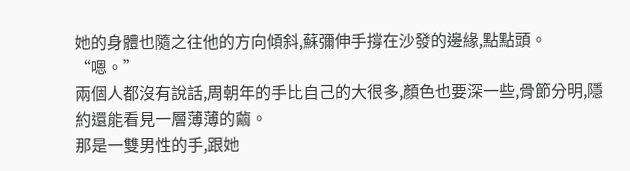她的身體也隨之往他的方向傾斜,蘇彌伸手撐在沙發的邊緣,點點頭。
“嗯。”
兩個人都沒有說話,周朝年的手比自己的大很多,顏色也要深一些,骨節分明,隱約還能看見一層薄薄的繭。
那是一雙男性的手,跟她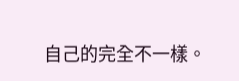自己的完全不一樣。